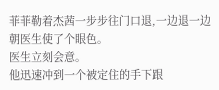菲菲勒着杰茜一步步往门口退,一边退一边朝医生使了个眼色。
医生立刻会意。
他迅速冲到一个被定住的手下跟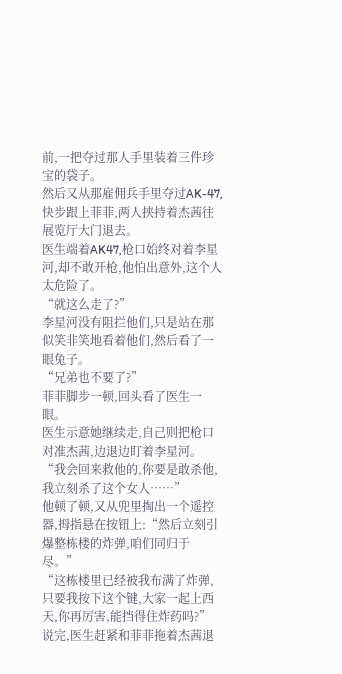前,一把夺过那人手里装着三件珍宝的袋子。
然后又从那雇佣兵手里夺过AK-47,快步跟上菲菲,两人挟持着杰茜往展览厅大门退去。
医生端着AK47,枪口始终对着李星河,却不敢开枪,他怕出意外,这个人太危险了。
“就这么走了?”
李星河没有阻拦他们,只是站在那似笑非笑地看着他们,然后看了一眼兔子。
“兄弟也不要了?”
菲菲脚步一顿,回头看了医生一眼。
医生示意她继续走,自己则把枪口对准杰茜,边退边盯着李星河。
“我会回来救他的,你要是敢杀他,我立刻杀了这个女人……”
他顿了顿,又从兜里掏出一个遥控器,拇指悬在按钮上:“然后立刻引爆整栋楼的炸弹,咱们同归于尽。”
“这栋楼里已经被我布满了炸弹,只要我按下这个键,大家一起上西天,你再厉害,能挡得住炸药吗?”
说完,医生赶紧和菲菲拖着杰茜退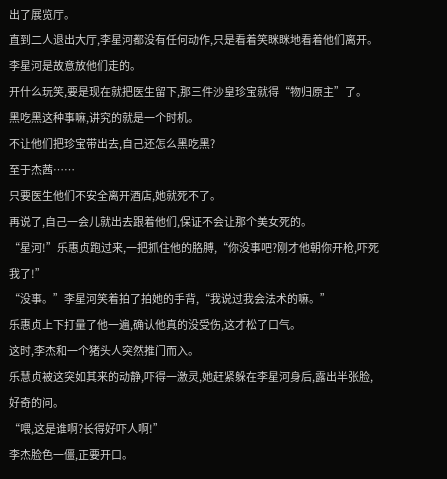出了展览厅。
直到二人退出大厅,李星河都没有任何动作,只是看着笑眯眯地看着他们离开。
李星河是故意放他们走的。
开什么玩笑,要是现在就把医生留下,那三件沙皇珍宝就得“物归原主”了。
黑吃黑这种事嘛,讲究的就是一个时机。
不让他们把珍宝带出去,自己还怎么黑吃黑?
至于杰茜……
只要医生他们不安全离开酒店,她就死不了。
再说了,自己一会儿就出去跟着他们,保证不会让那个美女死的。
“星河!”乐惠贞跑过来,一把抓住他的胳膊,“你没事吧?刚才他朝你开枪,吓死我了!”
“没事。”李星河笑着拍了拍她的手背,“我说过我会法术的嘛。”
乐惠贞上下打量了他一遍,确认他真的没受伤,这才松了口气。
这时,李杰和一个猪头人突然推门而入。
乐慧贞被这突如其来的动静,吓得一激灵,她赶紧躲在李星河身后,露出半张脸,好奇的问。
“喂,这是谁啊?长得好吓人啊!”
李杰脸色一僵,正要开口。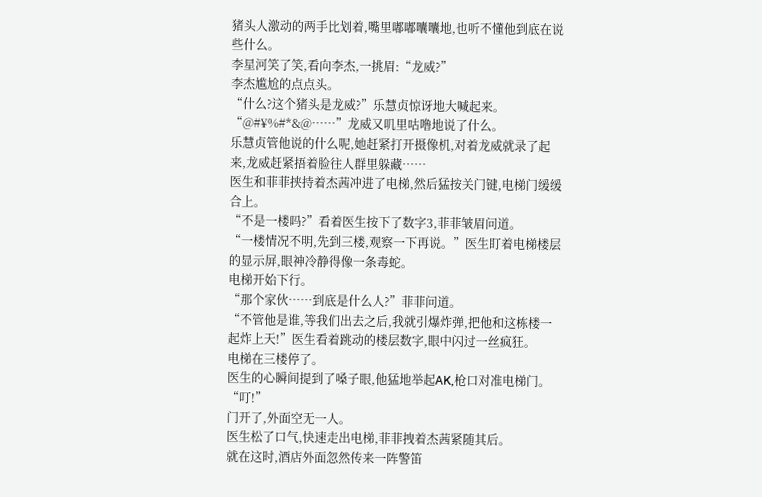猪头人激动的两手比划着,嘴里嘟嘟囔囔地,也听不懂他到底在说些什么。
李星河笑了笑,看向李杰,一挑眉:“龙威?”
李杰尴尬的点点头。
“什么?这个猪头是龙威?”乐慧贞惊讶地大喊起来。
“@#¥%#*&@……”龙威又叽里咕噜地说了什么。
乐慧贞管他说的什么呢,她赶紧打开摄像机,对着龙威就录了起来,龙威赶紧捂着脸往人群里躲藏……
医生和菲菲挟持着杰茜冲进了电梯,然后猛按关门键,电梯门缓缓合上。
“不是一楼吗?”看着医生按下了数字3,菲菲皱眉问道。
“一楼情况不明,先到三楼,观察一下再说。”医生盯着电梯楼层的显示屏,眼神冷静得像一条毒蛇。
电梯开始下行。
“那个家伙……到底是什么人?”菲菲问道。
“不管他是谁,等我们出去之后,我就引爆炸弹,把他和这栋楼一起炸上天!”医生看着跳动的楼层数字,眼中闪过一丝疯狂。
电梯在三楼停了。
医生的心瞬间提到了嗓子眼,他猛地举起AK,枪口对准电梯门。
“叮!”
门开了,外面空无一人。
医生松了口气,快速走出电梯,菲菲拽着杰茜紧随其后。
就在这时,酒店外面忽然传来一阵警笛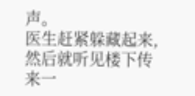声。
医生赶紧躲藏起来,然后就听见楼下传来一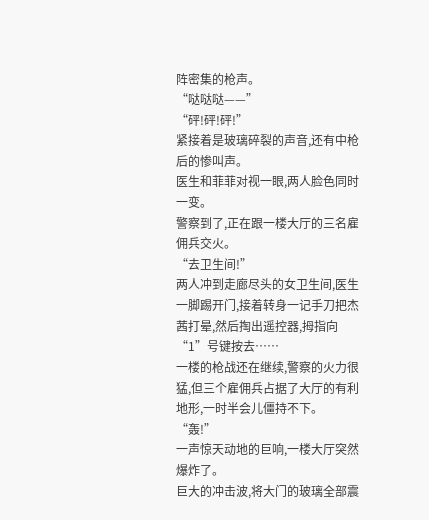阵密集的枪声。
“哒哒哒——”
“砰!砰!砰!”
紧接着是玻璃碎裂的声音,还有中枪后的惨叫声。
医生和菲菲对视一眼,两人脸色同时一变。
警察到了,正在跟一楼大厅的三名雇佣兵交火。
“去卫生间!”
两人冲到走廊尽头的女卫生间,医生一脚踢开门,接着转身一记手刀把杰茜打晕,然后掏出遥控器,拇指向“1”号键按去……
一楼的枪战还在继续,警察的火力很猛,但三个雇佣兵占据了大厅的有利地形,一时半会儿僵持不下。
“轰!”
一声惊天动地的巨响,一楼大厅突然爆炸了。
巨大的冲击波,将大门的玻璃全部震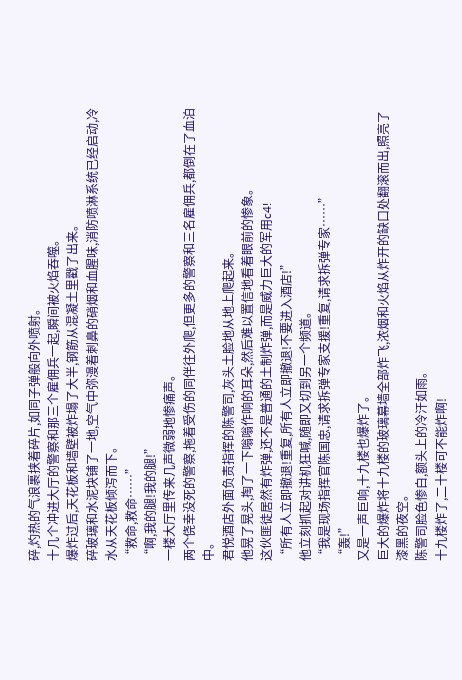碎,灼热的气浪裹挟着碎片,如同子弹般向外喷射。
十几个冲进大厅的警察和那三个雇佣兵一起,瞬间被火焰吞噬。
爆炸过后,天花板和墙壁被炸塌了大半,钢筋从混凝土里戳了出来。
碎玻璃和水泥块铺了一地,空气中弥漫着刺鼻的硝烟和血腥味,消防喷淋系统已经启动,冷水从天花板倾泻而下。
“救命,救命……”
“啊,我的腿!我的腿!”
一楼大厅里传来几声微弱地惨痛声。
两个侥幸没死的警察,拖着受伤的同伴往外爬,但更多的警察和三名雇佣兵,都倒在了血泊中。
君悦酒店外面负责指挥的陈警司,灰头土脸地从地上爬起来。
他晃了晃头,掏了一下嗡嗡作响的耳朵,然后难以置信地看着眼前的惨象。
这伙匪徒居然有炸弹,还不是普通的土制炸弹,而是威力巨大的军用c4!
“所有人立即撤退!重复,所有人立即撤退!不要进入酒店!”
他立刻抓起对讲机狂喊,随即又切到另一个频道。
“我是现场指挥官陈国忠,请求拆弹专家支援!重复,请求拆弹专家……”
“轰!”
又是一声巨响,十九楼也爆炸了。
巨大的爆炸将十九楼的玻璃幕墙全部炸飞,浓烟和火焰从炸开的缺口处翻滚而出,照亮了漆黑的夜空。
陈警司脸色惨白,额头上的冷汗如雨。
十九楼炸了,二十楼可不能炸啊!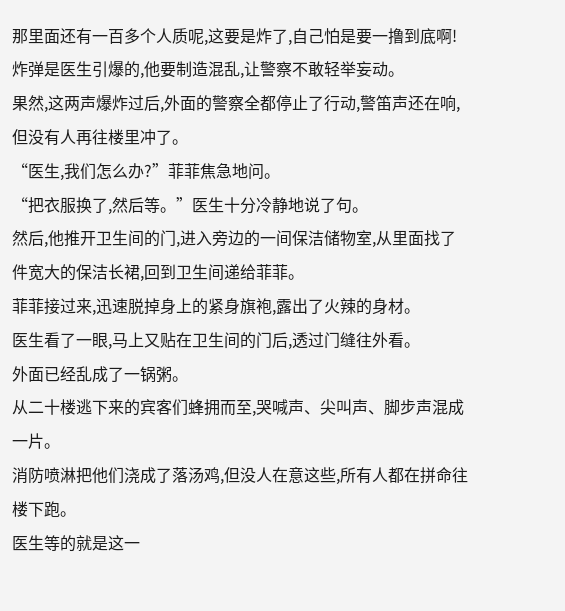那里面还有一百多个人质呢,这要是炸了,自己怕是要一撸到底啊!
炸弹是医生引爆的,他要制造混乱,让警察不敢轻举妄动。
果然,这两声爆炸过后,外面的警察全都停止了行动,警笛声还在响,但没有人再往楼里冲了。
“医生,我们怎么办?”菲菲焦急地问。
“把衣服换了,然后等。”医生十分冷静地说了句。
然后,他推开卫生间的门,进入旁边的一间保洁储物室,从里面找了件宽大的保洁长裙,回到卫生间递给菲菲。
菲菲接过来,迅速脱掉身上的紧身旗袍,露出了火辣的身材。
医生看了一眼,马上又贴在卫生间的门后,透过门缝往外看。
外面已经乱成了一锅粥。
从二十楼逃下来的宾客们蜂拥而至,哭喊声、尖叫声、脚步声混成一片。
消防喷淋把他们浇成了落汤鸡,但没人在意这些,所有人都在拼命往楼下跑。
医生等的就是这一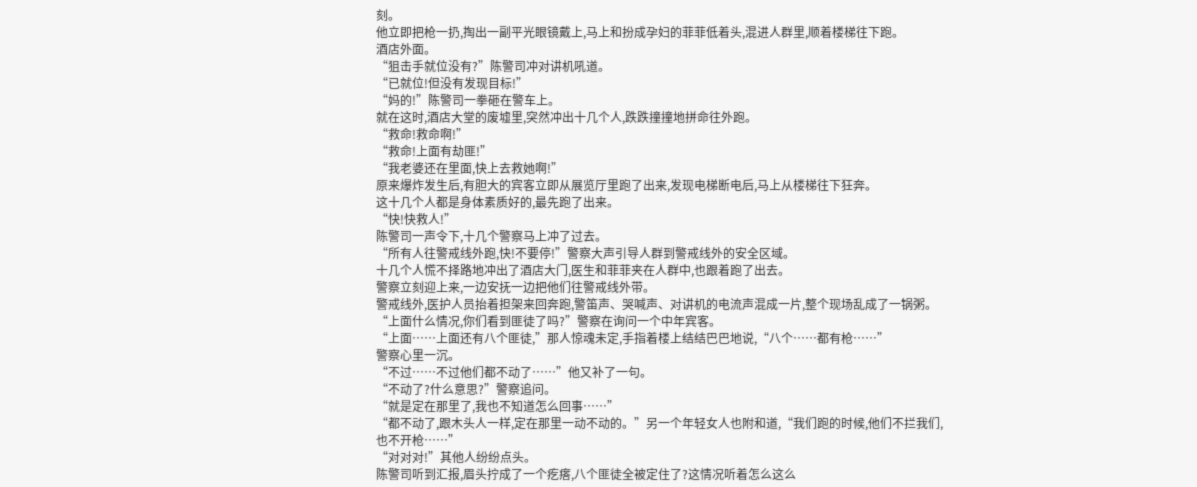刻。
他立即把枪一扔,掏出一副平光眼镜戴上,马上和扮成孕妇的菲菲低着头,混进人群里,顺着楼梯往下跑。
酒店外面。
“狙击手就位没有?”陈警司冲对讲机吼道。
“已就位!但没有发现目标!”
“妈的!”陈警司一拳砸在警车上。
就在这时,酒店大堂的废墟里,突然冲出十几个人,跌跌撞撞地拼命往外跑。
“救命!救命啊!”
“救命!上面有劫匪!”
“我老婆还在里面,快上去救她啊!”
原来爆炸发生后,有胆大的宾客立即从展览厅里跑了出来,发现电梯断电后,马上从楼梯往下狂奔。
这十几个人都是身体素质好的,最先跑了出来。
“快!快救人!”
陈警司一声令下,十几个警察马上冲了过去。
“所有人往警戒线外跑,快!不要停!”警察大声引导人群到警戒线外的安全区域。
十几个人慌不择路地冲出了酒店大门,医生和菲菲夹在人群中,也跟着跑了出去。
警察立刻迎上来,一边安抚一边把他们往警戒线外带。
警戒线外,医护人员抬着担架来回奔跑,警笛声、哭喊声、对讲机的电流声混成一片,整个现场乱成了一锅粥。
“上面什么情况,你们看到匪徒了吗?”警察在询问一个中年宾客。
“上面……上面还有八个匪徒,”那人惊魂未定,手指着楼上结结巴巴地说,“八个……都有枪……”
警察心里一沉。
“不过……不过他们都不动了……”他又补了一句。
“不动了?什么意思?”警察追问。
“就是定在那里了,我也不知道怎么回事……”
“都不动了,跟木头人一样,定在那里一动不动的。”另一个年轻女人也附和道,“我们跑的时候,他们不拦我们,也不开枪……”
“对对对!”其他人纷纷点头。
陈警司听到汇报,眉头拧成了一个疙瘩,八个匪徒全被定住了?这情况听着怎么这么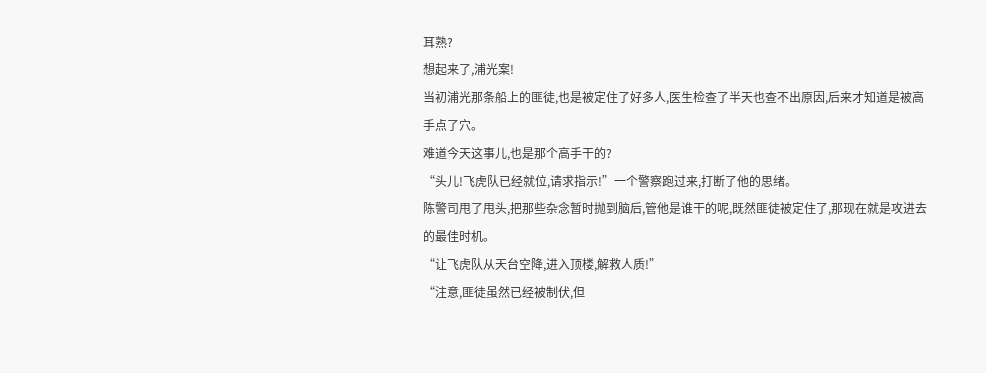耳熟?
想起来了,浦光案!
当初浦光那条船上的匪徒,也是被定住了好多人,医生检查了半天也查不出原因,后来才知道是被高手点了穴。
难道今天这事儿,也是那个高手干的?
“头儿!飞虎队已经就位,请求指示!”一个警察跑过来,打断了他的思绪。
陈警司甩了甩头,把那些杂念暂时抛到脑后,管他是谁干的呢,既然匪徒被定住了,那现在就是攻进去的最佳时机。
“让飞虎队从天台空降,进入顶楼,解救人质!”
“注意,匪徒虽然已经被制伏,但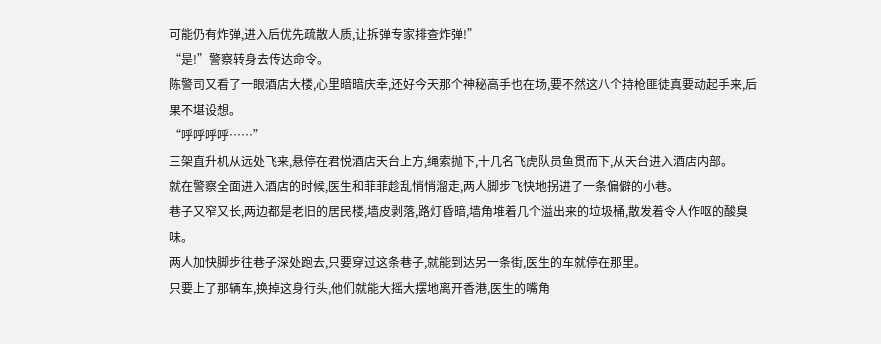可能仍有炸弹,进入后优先疏散人质,让拆弹专家排查炸弹!”
“是!”警察转身去传达命令。
陈警司又看了一眼酒店大楼,心里暗暗庆幸,还好今天那个神秘高手也在场,要不然这八个持枪匪徒真要动起手来,后果不堪设想。
“呼呼呼呼……”
三架直升机从远处飞来,悬停在君悦酒店天台上方,绳索抛下,十几名飞虎队员鱼贯而下,从天台进入酒店内部。
就在警察全面进入酒店的时候,医生和菲菲趁乱悄悄溜走,两人脚步飞快地拐进了一条偏僻的小巷。
巷子又窄又长,两边都是老旧的居民楼,墙皮剥落,路灯昏暗,墙角堆着几个溢出来的垃圾桶,散发着令人作呕的酸臭味。
两人加快脚步往巷子深处跑去,只要穿过这条巷子,就能到达另一条街,医生的车就停在那里。
只要上了那辆车,换掉这身行头,他们就能大摇大摆地离开香港,医生的嘴角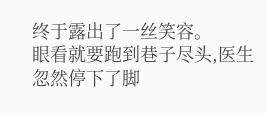终于露出了一丝笑容。
眼看就要跑到巷子尽头,医生忽然停下了脚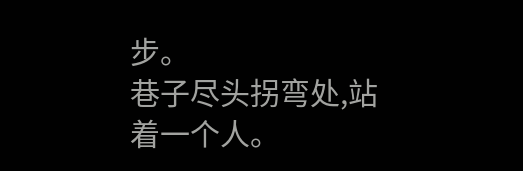步。
巷子尽头拐弯处,站着一个人。